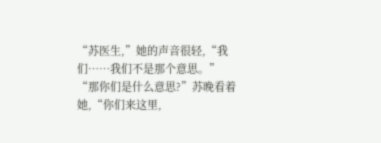“苏医生,”她的声音很轻,“我们……我们不是那个意思。”
“那你们是什么意思?”苏晚看着她,“你们来这里,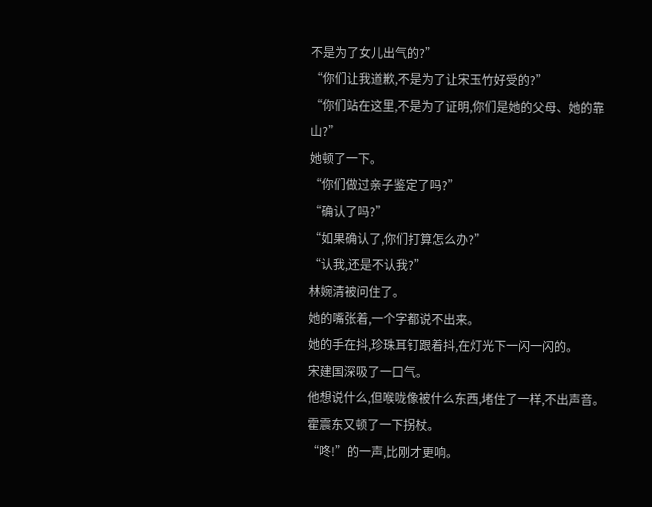不是为了女儿出气的?”
“你们让我道歉,不是为了让宋玉竹好受的?”
“你们站在这里,不是为了证明,你们是她的父母、她的靠山?”
她顿了一下。
“你们做过亲子鉴定了吗?”
“确认了吗?”
“如果确认了,你们打算怎么办?”
“认我,还是不认我?”
林婉清被问住了。
她的嘴张着,一个字都说不出来。
她的手在抖,珍珠耳钉跟着抖,在灯光下一闪一闪的。
宋建国深吸了一口气。
他想说什么,但喉咙像被什么东西,堵住了一样,不出声音。
霍震东又顿了一下拐杖。
“咚!”的一声,比刚才更响。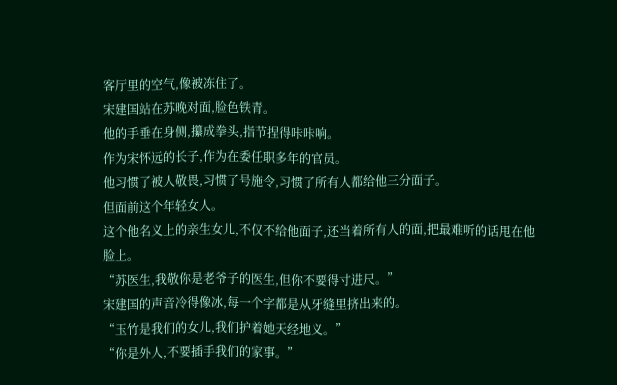客厅里的空气,像被冻住了。
宋建国站在苏晚对面,脸色铁青。
他的手垂在身侧,攥成拳头,指节捏得咔咔响。
作为宋怀远的长子,作为在委任职多年的官员。
他习惯了被人敬畏,习惯了号施令,习惯了所有人都给他三分面子。
但面前这个年轻女人。
这个他名义上的亲生女儿,不仅不给他面子,还当着所有人的面,把最难听的话甩在他脸上。
“苏医生,我敬你是老爷子的医生,但你不要得寸进尺。”
宋建国的声音冷得像冰,每一个字都是从牙缝里挤出来的。
“玉竹是我们的女儿,我们护着她天经地义。”
“你是外人,不要插手我们的家事。”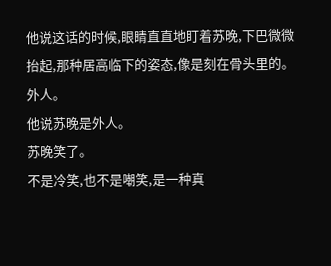他说这话的时候,眼睛直直地盯着苏晚,下巴微微抬起,那种居高临下的姿态,像是刻在骨头里的。
外人。
他说苏晚是外人。
苏晚笑了。
不是冷笑,也不是嘲笑,是一种真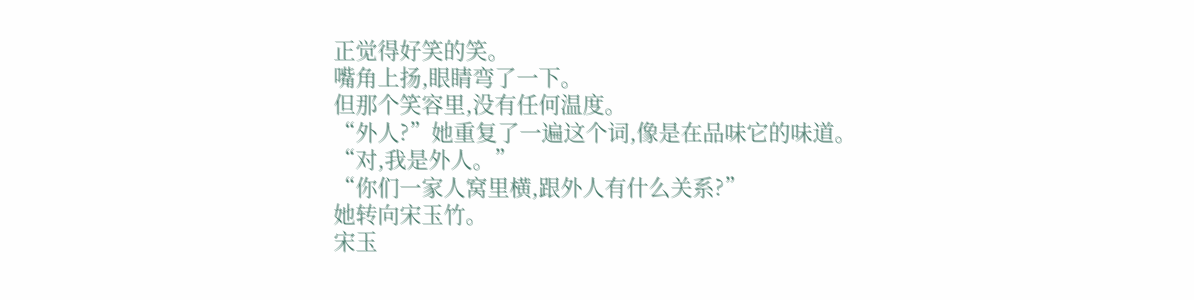正觉得好笑的笑。
嘴角上扬,眼睛弯了一下。
但那个笑容里,没有任何温度。
“外人?”她重复了一遍这个词,像是在品味它的味道。
“对,我是外人。”
“你们一家人窝里横,跟外人有什么关系?”
她转向宋玉竹。
宋玉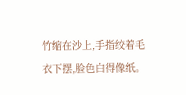竹缩在沙上,手指绞着毛衣下摆,脸色白得像纸。